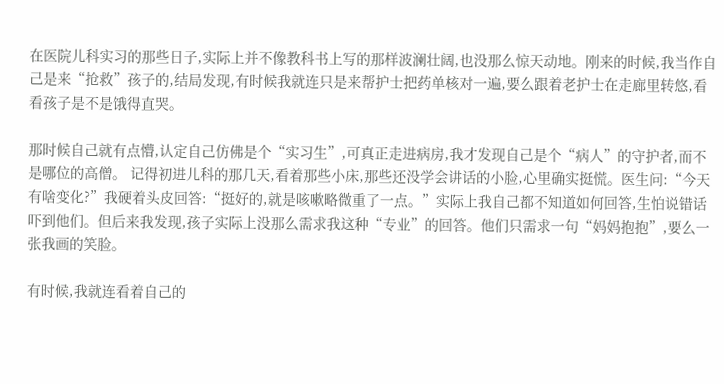在医院儿科实习的那些日子,实际上并不像教科书上写的那样波澜壮阔,也没那么惊天动地。刚来的时候,我当作自己是来“抢救”孩子的,结局发现,有时候我就连只是来帮护士把药单核对一遍,要么跟着老护士在走廊里转悠,看看孩子是不是饿得直哭。

那时候自己就有点懵,认定自己仿佛是个“实习生”,可真正走进病房,我才发现自己是个“病人”的守护者,而不是哪位的高僧。 记得初进儿科的那几天,看着那些小床,那些还没学会讲话的小脸,心里确实挺慌。医生问:“今天有啥变化?”我硬着头皮回答:“挺好的,就是咳嗽略微重了一点。”实际上我自己都不知道如何回答,生怕说错话吓到他们。但后来我发现,孩子实际上没那么需求我这种“专业”的回答。他们只需求一句“妈妈抱抱”,要么一张我画的笑脸。

有时候,我就连看着自己的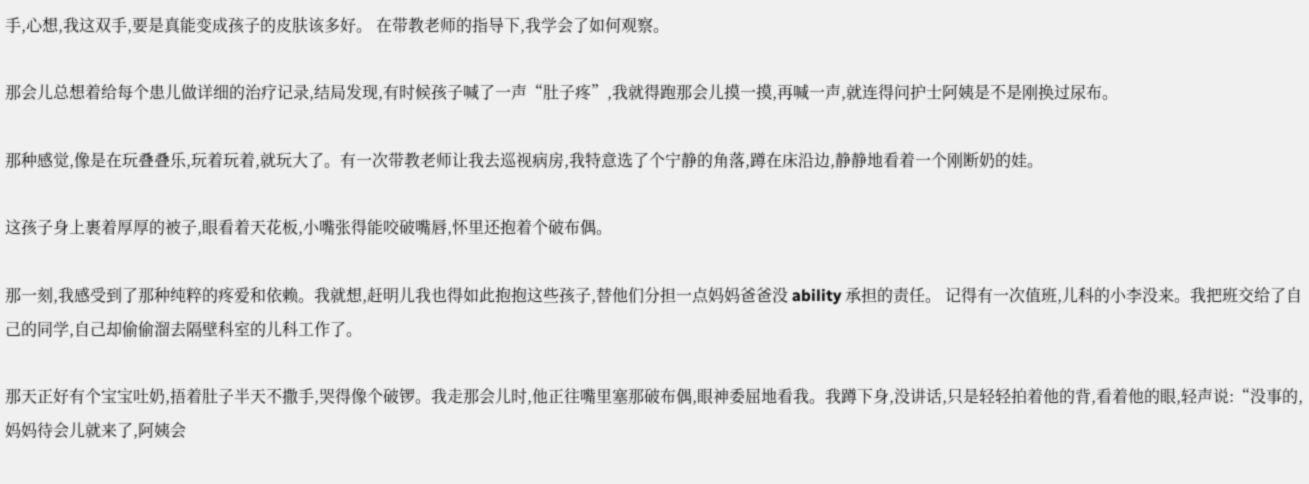手,心想,我这双手,要是真能变成孩子的皮肤该多好。 在带教老师的指导下,我学会了如何观察。

那会儿总想着给每个患儿做详细的治疗记录,结局发现,有时候孩子喊了一声“肚子疼”,我就得跑那会儿摸一摸,再喊一声,就连得问护士阿姨是不是刚换过尿布。

那种感觉,像是在玩叠叠乐,玩着玩着,就玩大了。有一次带教老师让我去巡视病房,我特意选了个宁静的角落,蹲在床沿边,静静地看着一个刚断奶的娃。

这孩子身上裹着厚厚的被子,眼看着天花板,小嘴张得能咬破嘴唇,怀里还抱着个破布偶。

那一刻,我感受到了那种纯粹的疼爱和依赖。我就想,赶明儿我也得如此抱抱这些孩子,替他们分担一点妈妈爸爸没 ability 承担的责任。 记得有一次值班,儿科的小李没来。我把班交给了自己的同学,自己却偷偷溜去隔壁科室的儿科工作了。

那天正好有个宝宝吐奶,捂着肚子半天不撒手,哭得像个破锣。我走那会儿时,他正往嘴里塞那破布偶,眼神委屈地看我。我蹲下身,没讲话,只是轻轻拍着他的背,看着他的眼,轻声说:“没事的,妈妈待会儿就来了,阿姨会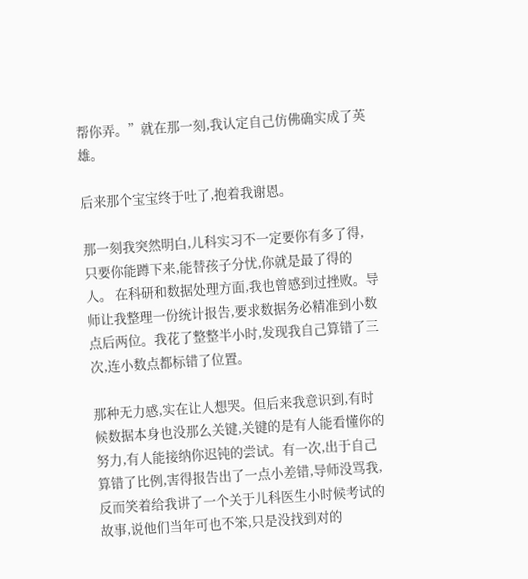帮你弄。”就在那一刻,我认定自己仿佛确实成了英雄。

后来那个宝宝终于吐了,抱着我谢恩。

那一刻我突然明白,儿科实习不一定要你有多了得,只要你能蹲下来,能替孩子分忧,你就是最了得的人。 在科研和数据处理方面,我也曾感到过挫败。导师让我整理一份统计报告,要求数据务必精准到小数点后两位。我花了整整半小时,发现我自己算错了三次,连小数点都标错了位置。

那种无力感,实在让人想哭。但后来我意识到,有时候数据本身也没那么关键,关键的是有人能看懂你的努力,有人能接纳你迟钝的尝试。有一次,出于自己算错了比例,害得报告出了一点小差错,导师没骂我,反而笑着给我讲了一个关于儿科医生小时候考试的故事,说他们当年可也不笨,只是没找到对的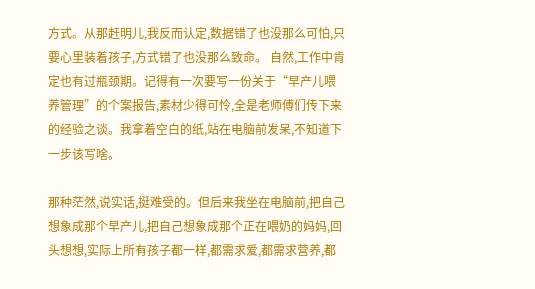方式。从那赶明儿,我反而认定,数据错了也没那么可怕,只要心里装着孩子,方式错了也没那么致命。 自然,工作中肯定也有过瓶颈期。记得有一次要写一份关于“早产儿喂养管理”的个案报告,素材少得可怜,全是老师傅们传下来的经验之谈。我拿着空白的纸,站在电脑前发呆,不知道下一步该写啥。

那种茫然,说实话,挺难受的。但后来我坐在电脑前,把自己想象成那个早产儿,把自己想象成那个正在喂奶的妈妈,回头想想,实际上所有孩子都一样,都需求爱,都需求营养,都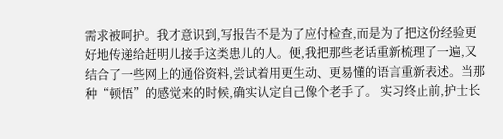需求被呵护。我才意识到,写报告不是为了应付检查,而是为了把这份经验更好地传递给赶明儿接手这类患儿的人。便,我把那些老话重新梳理了一遍,又结合了一些网上的通俗资料,尝试着用更生动、更易懂的语言重新表述。当那种“顿悟”的感觉来的时候,确实认定自己像个老手了。 实习终止前,护士长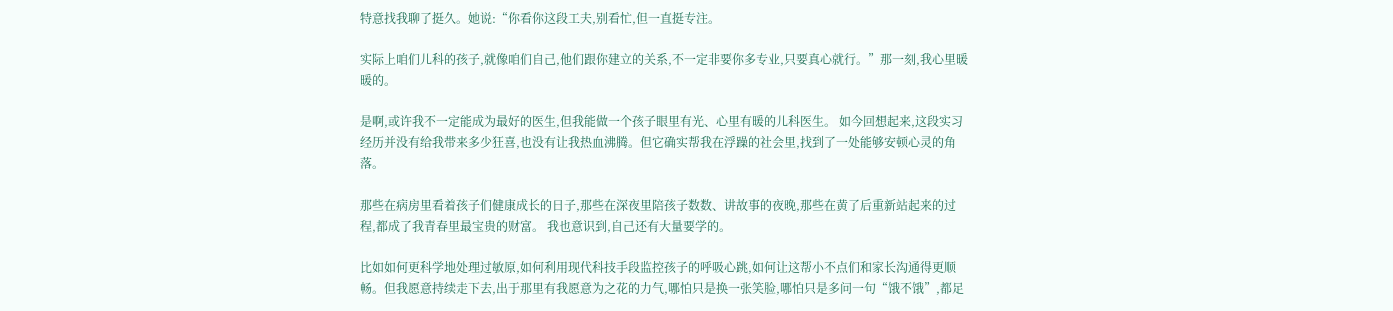特意找我聊了挺久。她说:“你看你这段工夫,别看忙,但一直挺专注。

实际上咱们儿科的孩子,就像咱们自己,他们跟你建立的关系,不一定非要你多专业,只要真心就行。”那一刻,我心里暖暖的。

是啊,或许我不一定能成为最好的医生,但我能做一个孩子眼里有光、心里有暖的儿科医生。 如今回想起来,这段实习经历并没有给我带来多少狂喜,也没有让我热血沸腾。但它确实帮我在浮躁的社会里,找到了一处能够安顿心灵的角落。

那些在病房里看着孩子们健康成长的日子,那些在深夜里陪孩子数数、讲故事的夜晚,那些在黄了后重新站起来的过程,都成了我青春里最宝贵的财富。 我也意识到,自己还有大量要学的。

比如如何更科学地处理过敏原,如何利用现代科技手段监控孩子的呼吸心跳,如何让这帮小不点们和家长沟通得更顺畅。但我愿意持续走下去,出于那里有我愿意为之花的力气,哪怕只是换一张笑脸,哪怕只是多问一句“饿不饿”,都足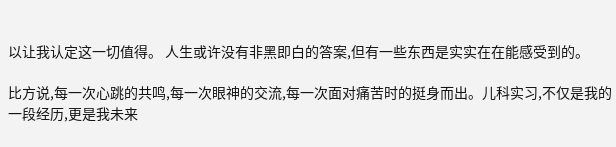以让我认定这一切值得。 人生或许没有非黑即白的答案,但有一些东西是实实在在能感受到的。

比方说,每一次心跳的共鸣,每一次眼神的交流,每一次面对痛苦时的挺身而出。儿科实习,不仅是我的一段经历,更是我未来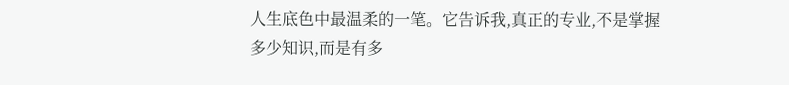人生底色中最温柔的一笔。它告诉我,真正的专业,不是掌握多少知识,而是有多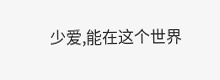少爱,能在这个世界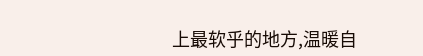上最软乎的地方,温暖自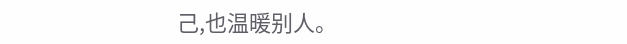己,也温暖别人。